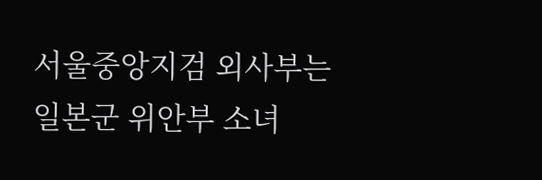서울중앙지검 외사부는 일본군 위안부 소녀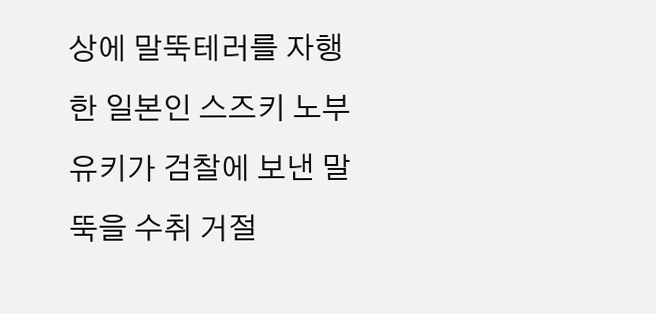상에 말뚝테러를 자행한 일본인 스즈키 노부유키가 검찰에 보낸 말뚝을 수취 거절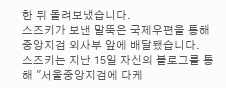한 뒤 돌려보냈습니다.
스즈키가 보낸 말뚝은 국제우편을 통해 중앙지검 외사부 앞에 배달됐습니다.
스즈키는 지난 15일 자신의 블로그를 통해 "서울중앙지검에 다케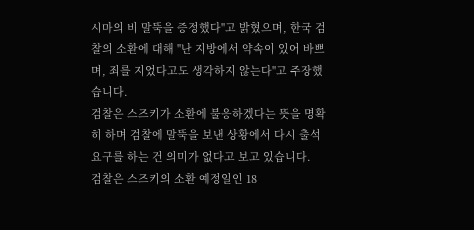시마의 비 말뚝을 증정했다"고 밝혔으며, 한국 검찰의 소환에 대해 "난 지방에서 약속이 있어 바쁘며, 죄를 지었다고도 생각하지 않는다"고 주장했습니다.
검찰은 스즈키가 소환에 불응하겠다는 뜻을 명확히 하며 검찰에 말뚝을 보낸 상황에서 다시 출석요구를 하는 건 의미가 없다고 보고 있습니다.
검찰은 스즈키의 소환 예정일인 18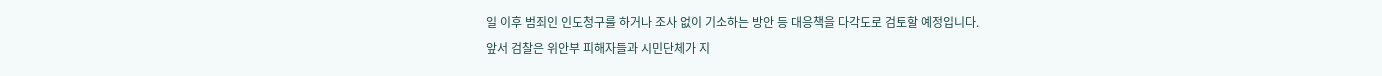일 이후 범죄인 인도청구를 하거나 조사 없이 기소하는 방안 등 대응책을 다각도로 검토할 예정입니다.
앞서 검찰은 위안부 피해자들과 시민단체가 지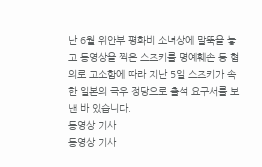난 6월 위안부 평화비 소녀상에 말뚝을 놓고 동영상을 찍은 스즈키를 명예훼손 등 혐의로 고소함에 따라 지난 5일 스즈키가 속한 일본의 극우 정당으로 출석 요구서를 보낸 바 있습니다.
동영상 기사
동영상 기사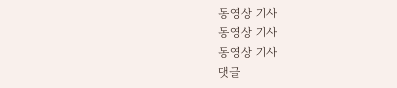동영상 기사
동영상 기사
동영상 기사
댓글